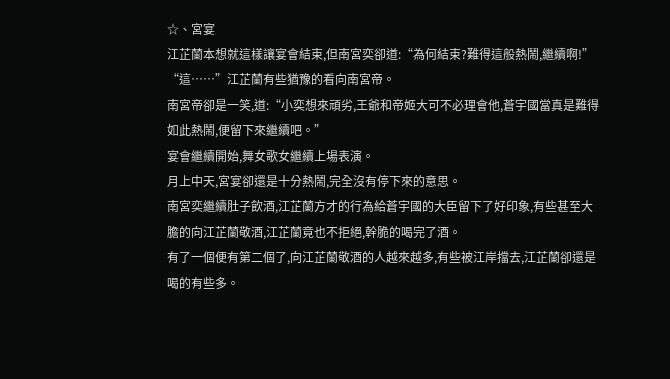☆、宮宴
江芷蘭本想就這樣讓宴會結束,但南宮奕卻道:“為何結束?難得這般熱鬧,繼續啊!”
“這……”江芷蘭有些猶豫的看向南宮帝。
南宮帝卻是一笑,道:“小奕想來頑劣,王爺和帝姬大可不必理會他,蒼宇國當真是難得如此熱鬧,便留下來繼續吧。”
宴會繼續開始,舞女歌女繼續上場表演。
月上中天,宮宴卻還是十分熱鬧,完全沒有停下來的意思。
南宮奕繼續肚子飲酒,江芷蘭方才的行為給蒼宇國的大臣留下了好印象,有些甚至大膽的向江芷蘭敬酒,江芷蘭竟也不拒絕,幹脆的喝完了酒。
有了一個便有第二個了,向江芷蘭敬酒的人越來越多,有些被江岸擋去,江芷蘭卻還是喝的有些多。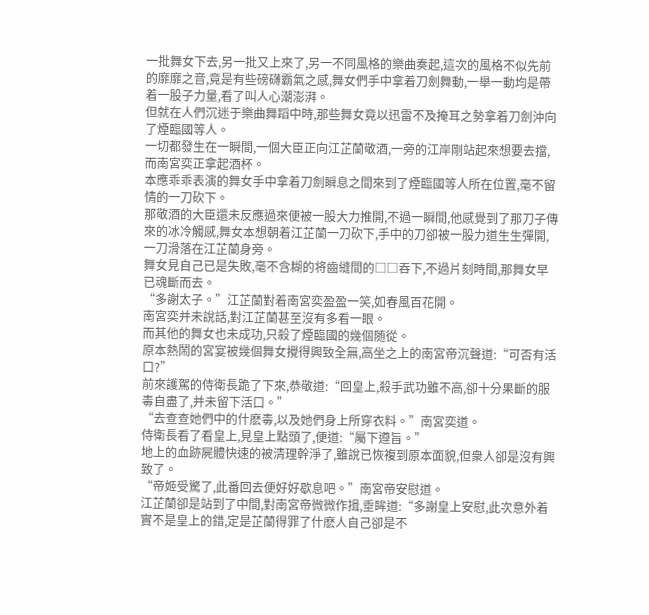一批舞女下去,另一批又上來了,另一不同風格的樂曲奏起,這次的風格不似先前的靡靡之音,竟是有些磅礴霸氣之感,舞女們手中拿着刀劍舞動,一舉一動均是帶着一股子力量,看了叫人心潮澎湃。
但就在人們沉迷于樂曲舞蹈中時,那些舞女竟以迅雷不及掩耳之勢拿着刀劍沖向了煙臨國等人。
一切都發生在一瞬間,一個大臣正向江芷蘭敬酒,一旁的江岸剛站起來想要去擋,而南宮奕正拿起酒杯。
本應乖乖表演的舞女手中拿着刀劍瞬息之間來到了煙臨國等人所在位置,毫不留情的一刀砍下。
那敬酒的大臣還未反應過來便被一股大力推開,不過一瞬間,他感覺到了那刀子傳來的冰冷觸感,舞女本想朝着江芷蘭一刀砍下,手中的刀卻被一股力道生生彈開,一刀滑落在江芷蘭身旁。
舞女見自己已是失敗,毫不含糊的将齒縫間的□□吞下,不過片刻時間,那舞女早已魂斷而去。
“多謝太子。”江芷蘭對着南宮奕盈盈一笑,如春風百花開。
南宮奕并未說話,對江芷蘭甚至沒有多看一眼。
而其他的舞女也未成功,只殺了煙臨國的幾個随從。
原本熱鬧的宮宴被幾個舞女攪得興致全無,高坐之上的南宮帝沉聲道:“可否有活口?”
前來護駕的侍衛長跪了下來,恭敬道:“回皇上,殺手武功雖不高,卻十分果斷的服毒自盡了,并未留下活口。”
“去查查她們中的什麽毒,以及她們身上所穿衣料。”南宮奕道。
侍衛長看了看皇上,見皇上點頭了,便道:“屬下遵旨。”
地上的血跡屍體快速的被清理幹淨了,雖說已恢複到原本面貌,但衆人卻是沒有興致了。
“帝姬受驚了,此番回去便好好歇息吧。”南宮帝安慰道。
江芷蘭卻是站到了中間,對南宮帝微微作揖,垂眸道:“多謝皇上安慰,此次意外着實不是皇上的錯,定是芷蘭得罪了什麽人自己卻是不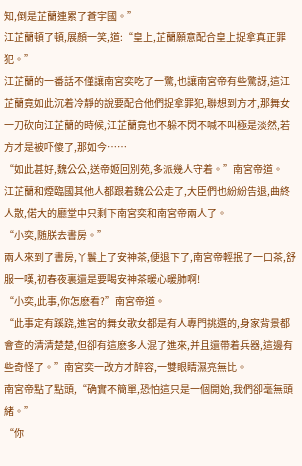知,倒是芷蘭連累了蒼宇國。”
江芷蘭頓了頓,展顏一笑,道:“皇上,芷蘭願意配合皇上捉拿真正罪犯。”
江芷蘭的一番話不僅讓南宮奕吃了一驚,也讓南宮帝有些驚訝,這江芷蘭竟如此沉着冷靜的說要配合他們捉拿罪犯,聯想到方才,那舞女一刀砍向江芷蘭的時候,江芷蘭竟也不躲不閃不喊不叫極是淡然,若方才是被吓傻了,那如今……
“如此甚好,魏公公,送帝姬回別苑,多派幾人守着。”南宮帝道。
江芷蘭和煙臨國其他人都跟着魏公公走了,大臣們也紛紛告退,曲終人散,偌大的廳堂中只剩下南宮奕和南宮帝兩人了。
“小奕,随朕去書房。”
兩人來到了書房,丫鬟上了安神茶,便退下了,南宮帝輕抿了一口茶,舒服一嘆,初春夜裏還是要喝安神茶暖心暖肺啊!
“小奕,此事,你怎麽看?”南宮帝道。
“此事定有蹊跷,進宮的舞女歌女都是有人專門挑選的,身家背景都會查的清清楚楚,但卻有這麽多人混了進來,并且還帶着兵器,這邊有些奇怪了。”南宮奕一改方才醉容,一雙眼睛濕亮無比。
南宮帝點了點頭,“确實不簡單,恐怕這只是一個開始,我們卻毫無頭緒。”
“你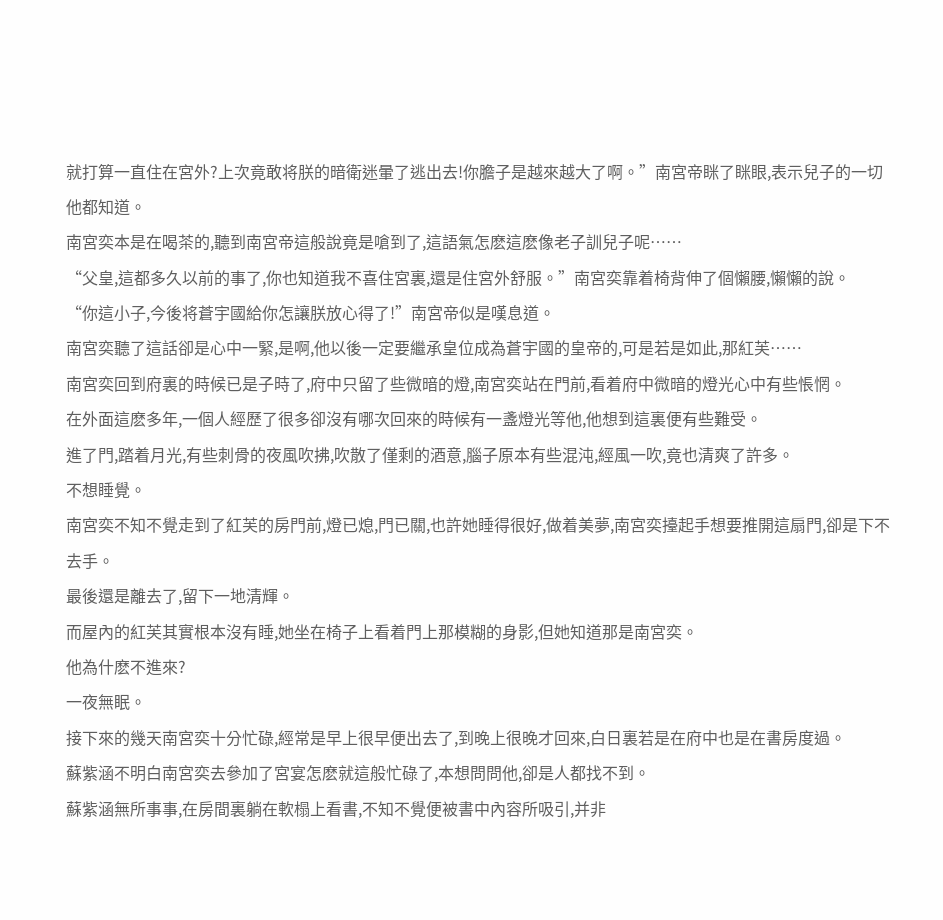就打算一直住在宮外?上次竟敢将朕的暗衛迷暈了逃出去!你膽子是越來越大了啊。”南宮帝眯了眯眼,表示兒子的一切他都知道。
南宮奕本是在喝茶的,聽到南宮帝這般說竟是嗆到了,這語氣怎麽這麽像老子訓兒子呢……
“父皇,這都多久以前的事了,你也知道我不喜住宮裏,還是住宮外舒服。”南宮奕靠着椅背伸了個懶腰,懶懶的說。
“你這小子,今後将蒼宇國給你怎讓朕放心得了!”南宮帝似是嘆息道。
南宮奕聽了這話卻是心中一緊,是啊,他以後一定要繼承皇位成為蒼宇國的皇帝的,可是若是如此,那紅芙……
南宮奕回到府裏的時候已是子時了,府中只留了些微暗的燈,南宮奕站在門前,看着府中微暗的燈光心中有些悵惘。
在外面這麽多年,一個人經歷了很多卻沒有哪次回來的時候有一盞燈光等他,他想到這裏便有些難受。
進了門,踏着月光,有些刺骨的夜風吹拂,吹散了僅剩的酒意,腦子原本有些混沌,經風一吹,竟也清爽了許多。
不想睡覺。
南宮奕不知不覺走到了紅芙的房門前,燈已熄,門已關,也許她睡得很好,做着美夢,南宮奕擡起手想要推開這扇門,卻是下不去手。
最後還是離去了,留下一地清輝。
而屋內的紅芙其實根本沒有睡,她坐在椅子上看着門上那模糊的身影,但她知道那是南宮奕。
他為什麽不進來?
一夜無眠。
接下來的幾天南宮奕十分忙碌,經常是早上很早便出去了,到晚上很晚才回來,白日裏若是在府中也是在書房度過。
蘇紫涵不明白南宮奕去參加了宮宴怎麽就這般忙碌了,本想問問他,卻是人都找不到。
蘇紫涵無所事事,在房間裏躺在軟榻上看書,不知不覺便被書中內容所吸引,并非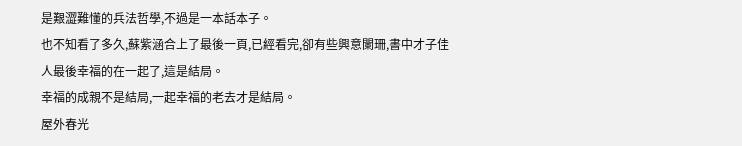是艱澀難懂的兵法哲學,不過是一本話本子。
也不知看了多久,蘇紫涵合上了最後一頁,已經看完,卻有些興意闌珊,書中才子佳人最後幸福的在一起了,這是結局。
幸福的成親不是結局,一起幸福的老去才是結局。
屋外春光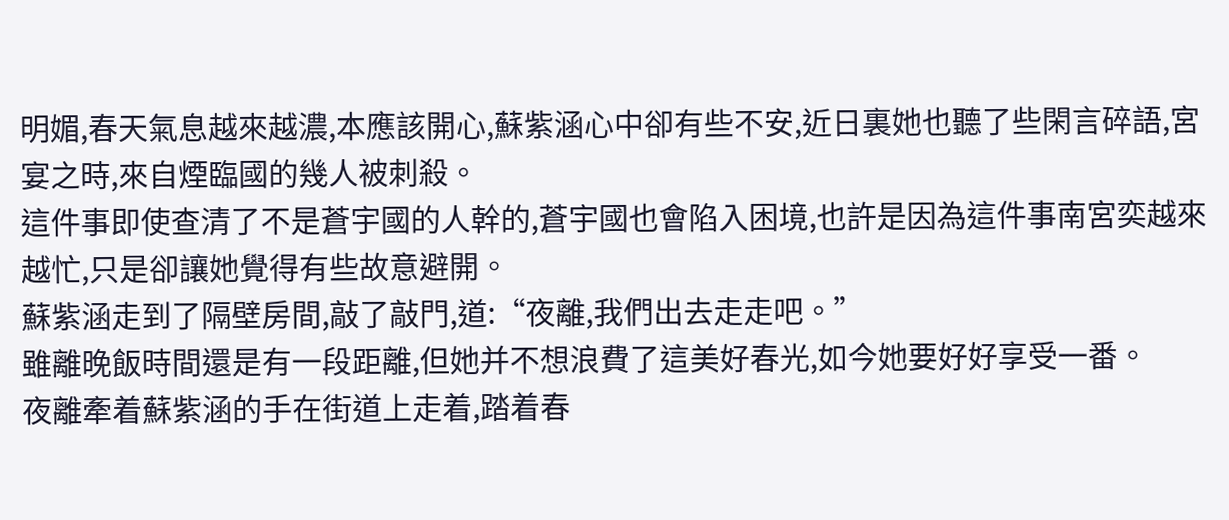明媚,春天氣息越來越濃,本應該開心,蘇紫涵心中卻有些不安,近日裏她也聽了些閑言碎語,宮宴之時,來自煙臨國的幾人被刺殺。
這件事即使查清了不是蒼宇國的人幹的,蒼宇國也會陷入困境,也許是因為這件事南宮奕越來越忙,只是卻讓她覺得有些故意避開。
蘇紫涵走到了隔壁房間,敲了敲門,道:“夜離,我們出去走走吧。”
雖離晚飯時間還是有一段距離,但她并不想浪費了這美好春光,如今她要好好享受一番。
夜離牽着蘇紫涵的手在街道上走着,踏着春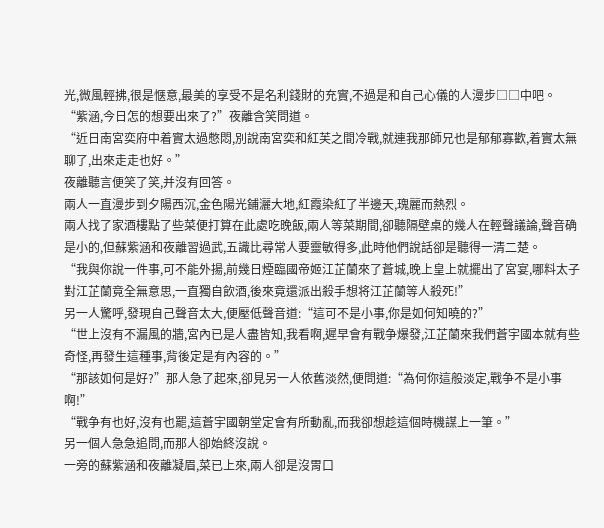光,微風輕拂,很是惬意,最美的享受不是名利錢財的充實,不過是和自己心儀的人漫步□□中吧。
“紫涵,今日怎的想要出來了?”夜離含笑問道。
“近日南宮奕府中着實太過憋悶,別說南宮奕和紅芙之間冷戰,就連我那師兄也是郁郁寡歡,着實太無聊了,出來走走也好。”
夜離聽言便笑了笑,并沒有回答。
兩人一直漫步到夕陽西沉,金色陽光鋪灑大地,紅霞染紅了半邊天,瑰麗而熱烈。
兩人找了家酒樓點了些菜便打算在此處吃晚飯,兩人等菜期間,卻聽隔壁桌的幾人在輕聲議論,聲音确是小的,但蘇紫涵和夜離習過武,五識比尋常人要靈敏得多,此時他們說話卻是聽得一清二楚。
“我與你說一件事,可不能外揚,前幾日煙臨國帝姬江芷蘭來了蒼城,晚上皇上就擺出了宮宴,哪料太子對江芷蘭竟全無意思,一直獨自飲酒,後來竟還派出殺手想将江芷蘭等人殺死!”
另一人驚呼,發現自己聲音太大,便壓低聲音道:“這可不是小事,你是如何知曉的?”
“世上沒有不漏風的牆,宮內已是人盡皆知,我看啊,遲早會有戰争爆發,江芷蘭來我們蒼宇國本就有些奇怪,再發生這種事,背後定是有內容的。”
“那該如何是好?”那人急了起來,卻見另一人依舊淡然,便問道:“為何你這般淡定,戰争不是小事啊!”
“戰争有也好,沒有也罷,這蒼宇國朝堂定會有所動亂,而我卻想趁這個時機謀上一筆。”
另一個人急急追問,而那人卻始終沒說。
一旁的蘇紫涵和夜離凝眉,菜已上來,兩人卻是沒胃口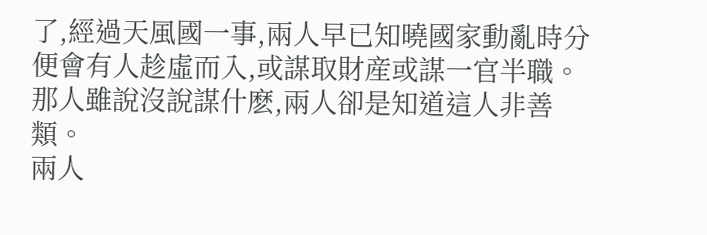了,經過天風國一事,兩人早已知曉國家動亂時分便會有人趁虛而入,或謀取財産或謀一官半職。
那人雖說沒說謀什麽,兩人卻是知道這人非善類。
兩人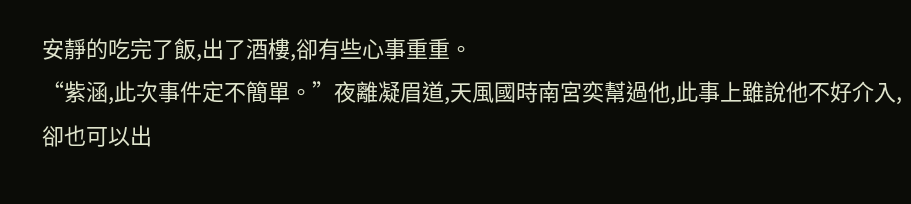安靜的吃完了飯,出了酒樓,卻有些心事重重。
“紫涵,此次事件定不簡單。”夜離凝眉道,天風國時南宮奕幫過他,此事上雖說他不好介入,卻也可以出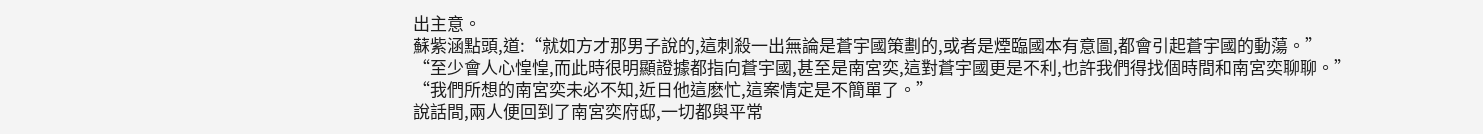出主意。
蘇紫涵點頭,道:“就如方才那男子說的,這刺殺一出無論是蒼宇國策劃的,或者是煙臨國本有意圖,都會引起蒼宇國的動蕩。”
“至少會人心惶惶,而此時很明顯證據都指向蒼宇國,甚至是南宮奕,這對蒼宇國更是不利,也許我們得找個時間和南宮奕聊聊。”
“我們所想的南宮奕未必不知,近日他這麽忙,這案情定是不簡單了。”
說話間,兩人便回到了南宮奕府邸,一切都與平常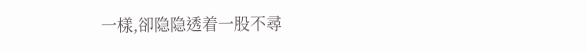一樣,卻隐隐透着一股不尋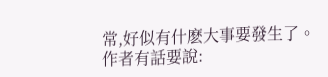常,好似有什麽大事要發生了。
作者有話要說: